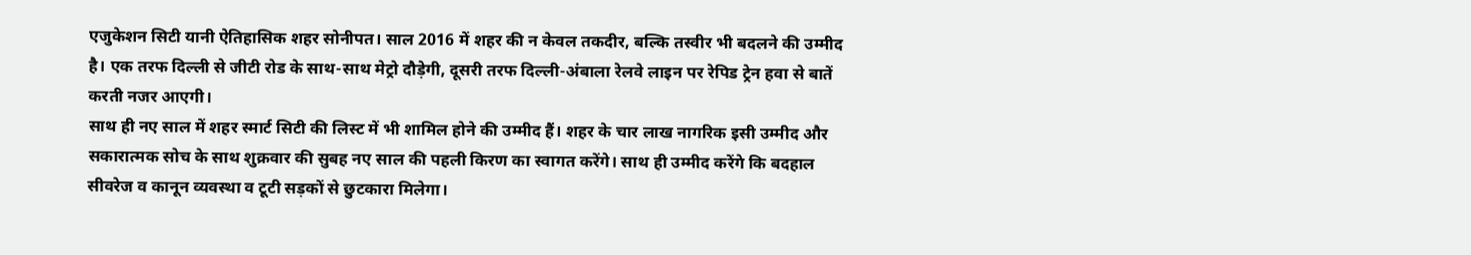एजुकेशन सिटी यानी ऐतिहासिक शहर सोनीपत। साल 2016 में शहर की न केवल तकदीर, बल्कि तस्वीर भी बदलने की उम्मीद है। एक तरफ दिल्ली से जीटी रोड के साथ-साथ मेट्रो दौड़ेगी, दूसरी तरफ दिल्ली-अंबाला रेलवे लाइन पर रेपिड ट्रेन हवा से बातें करती नजर आएगी।
साथ ही नए साल में शहर स्मार्ट सिटी की लिस्ट में भी शामिल होने की उम्मीद हैं। शहर के चार लाख नागरिक इसी उम्मीद और सकारात्मक सोच के साथ शुक्रवार की सुबह नए साल की पहली किरण का स्वागत करेंगे। साथ ही उम्मीद करेंगे कि बदहाल सीवरेज व कानून व्यवस्था व टूटी सड़कों से छुटकारा मिलेगा।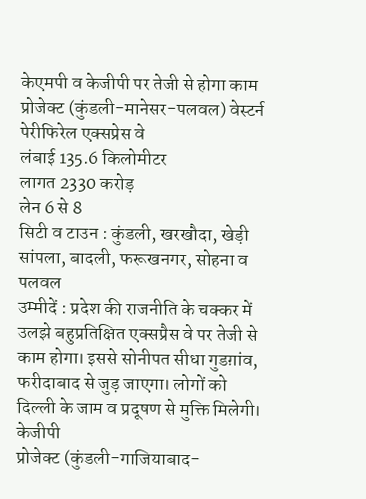केएमपी व केजीपी पर तेजी से होगा काम
प्रोजेक्ट (कुंडली-मानेसर-पलवल) वेस्टर्न
पेरीफिरेल एक्सप्रेस वे
लंबाई 135.6 किलोमीटर
लागत 2330 करोड़
लेन 6 से 8
सिटी व टाउन : कुंडली, खरखौदा, खेड़ी सांपला, बादली, फरूखनगर, सोहना व पलवल
उम्मीदें : प्रदेश की राजनीति के चक्कर में उलझे बहुप्रतिक्षित एक्सप्रैस वे पर तेजी से काम होगा। इससे सोनीपत सीधा गुडग़ांव, फरीदाबाद से जुड़ जाएगा। लोगों को दिल्ली के जाम व प्रदूषण से मुक्ति मिलेगी।
केजीपी
प्रोजेक्ट (कुंडली-गाजियाबाद-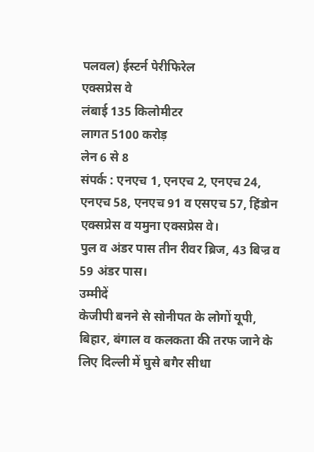पलवल) ईस्टर्न पेरीफिरेल
एक्सप्रेस वे
लंबाई 135 किलोमीटर
लागत 5100 करोड़
लेन 6 से 8
संपर्क : एनएच 1, एनएच 2, एनएच 24, एनएच 58, एनएच 91 व एसएच 57, हिंडोन एक्सप्रेस व यमुना एक्सप्रेस वे।
पुल व अंडर पास तीन रीवर ब्रिज, 43 बिज्र व 59 अंडर पास।
उम्मीदें
केजीपी बनने से सोनीपत के लोगों यूपी, बिहार, बंगाल व कलकता की तरफ जाने के लिए दिल्ली में घुसे बगैर सीधा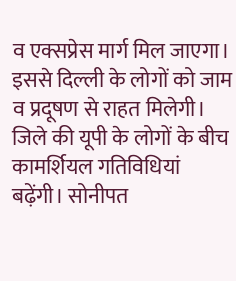व एक्सप्रेस मार्ग मिल जाएगा। इससे दिल्ली के लोगों को जाम व प्रदूषण से राहत मिलेगी। जिले की यूपी के लोगों के बीच कामर्शियल गतिविधियां बढ़ेंगी। सोनीपत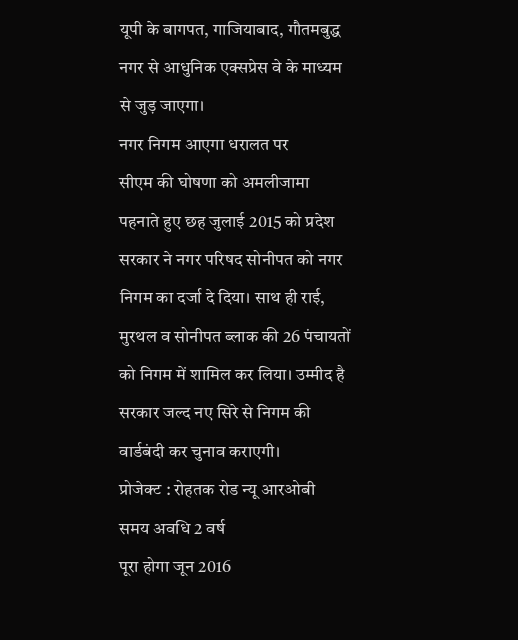यूपी के बागपत, गाजियाबाद, गौतमबुद्ध नगर से आधुनिक एक्सप्रेस वे के माध्यम से जुड़ जाएगा।
नगर निगम आएगा धरालत पर
सीएम की घोषणा को अमलीजामा पहनाते हुए छह जुलाई 2015 को प्रदेश सरकार ने नगर परिषद सोनीपत को नगर निगम का दर्जा दे दिया। साथ ही राई, मुरथल व सोनीपत ब्लाक की 26 पंचायतों को निगम में शामिल कर लिया। उम्मीद है सरकार जल्द नए सिरे से निगम की वार्डबंदी कर चुनाव कराएगी।
प्रोजेक्ट : रोहतक रोड न्यू आरओबी
समय अवधि 2 वर्ष
पूरा होगा जून 2016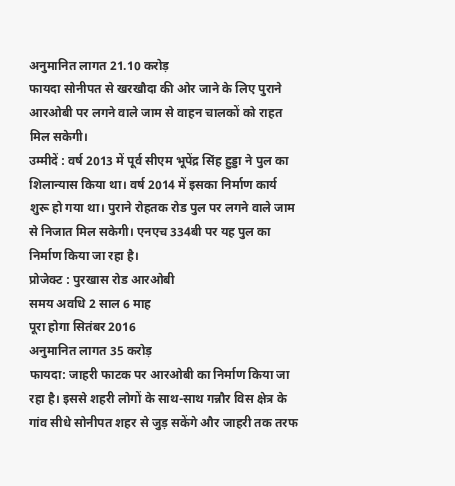अनुमानित लागत 21.10 करोड़
फायदा सोनीपत से खरखौदा की ओर जाने के लिए पुराने आरओबी पर लगने वाले जाम से वाहन चालकों को राहत मिल सकेगी।
उम्मीदें : वर्ष 2013 में पूर्व सीएम भूपेंद्र सिंह हुड्डा ने पुल का शिलान्यास किया था। वर्ष 2014 में इसका निर्माण कार्य शुरू हो गया था। पुराने रोहतक रोड पुल पर लगने वाले जाम से निजात मिल सकेगी। एनएच 334बी पर यह पुल का निर्माण किया जा रहा है।
प्रोजेक्ट : पुरखास रोड आरओबी
समय अवधि 2 साल 6 माह
पूरा होगा सितंबर 2016
अनुमानित लागत 35 करोड़
फायदा: जाहरी फाटक पर आरओबी का निर्माण किया जा रहा है। इससे शहरी लोगों के साथ-साथ गन्नौर विस क्षेत्र के गांव सीधे सोनीपत शहर से जुड़ सकेंगे और जाहरी तक तरफ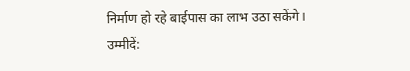निर्माण हो रहे बाईपास का लाभ उठा सकेंगे।
उम्मीदें: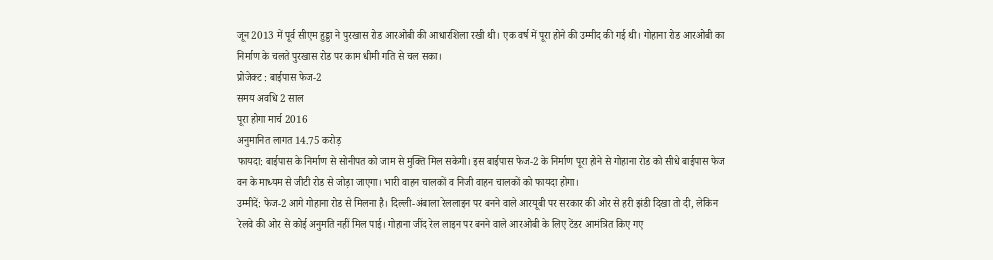जून 2013 में पूर्व सीएम हुड्डा ने पुरखास रोड आरओबी की आधारशिला रखी थी। एक वर्ष में पूरा होने की उम्मीद की गई थी। गोहाना रोड आरओबी का निर्माण के चलते पुरखास रोड पर काम धीमी गति से चल सका।
प्रोजेक्ट : बाईपास फेज-2
समय अवधि 2 साल
पूरा होगा मार्च 2016
अनुमानित लागत 14.75 करोड़
फायदा: बाईपास के निर्माण से सोनीपत को जाम से मुक्ति मिल सकेगी। इस बाईपास फेज-2 के निर्माण पूरा होने से गोहाना रोड को सीधे बाईपास फेज वन के माध्यम से जीटी रोड से जोड़ा जाएगा। भारी वाहन चालकों व निजी वाहन चालकों को फायदा होगा।
उम्मीदें: फेज-2 आगे गोहाना रोड से मिलना है। दिल्ली-अंबाला रेललाइन पर बनने वाले आरयूबी पर सरकार की ओर से हरी झंडी दिखा तो दी, लेकिन रेलवे की ओर से कोई अनुमति नहीं मिल पाई। गोहाना जींद रेल लाइन पर बनने वाले आरओबी के लिए टेंडर आमंत्रित किए गए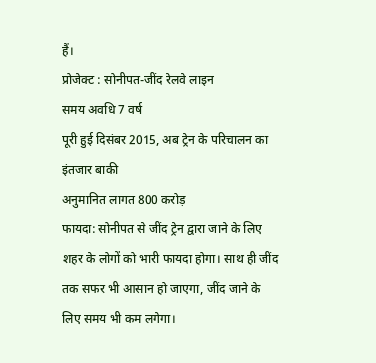हैं।
प्रोजेक्ट : सोनीपत-जींद रेलवे लाइन
समय अवधि 7 वर्ष
पूरी हुई दिसंबर 2015, अब ट्रेन के परिचालन का इंतजार बाकी
अनुमानित लागत 800 करोड़
फायदा: सोनीपत से जींद ट्रेन द्वारा जाने के लिए शहर के लोगों को भारी फायदा होगा। साथ ही जींद तक सफर भी आसान हो जाएगा, जींद जाने के लिए समय भी कम लगेगा।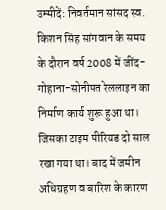उम्मीदें: निवर्तमान सांसद स्व. किशन सिंह सांगवान के समय के दौरान वर्ष 2008 में जींद-गोहाना-सोनीपत रेललाइन का निर्माण कार्य शुरू हुआ था। जिसका टाइम पीरियड दो साल रखा गया था। बाद में जमीन अधिग्रहण व बारिश के कारण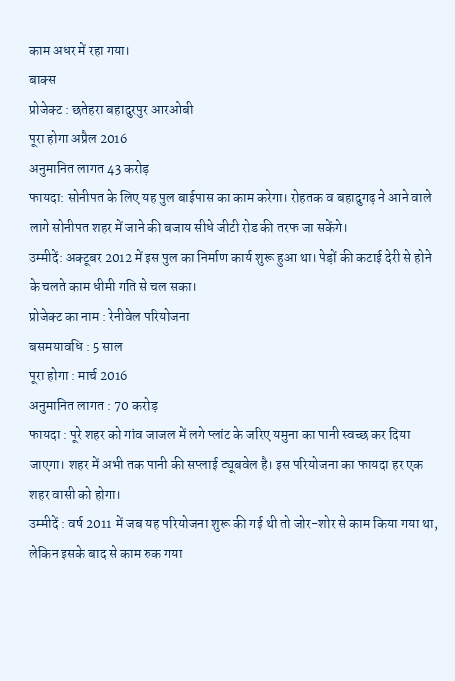काम अधर में रहा गया।
बाक्स
प्रोजेक्ट : छतेहरा बहादुरपुर आरओबी
पूरा होगा अप्रैल 2016
अनुमानित लागत 43 करोड़
फायदा: सोनीपत के लिए यह पुल बाईपास का काम करेगा। रोहतक व बहादुगढ़ ने आने वाले लागे सोनीपत शहर में जाने की बजाय सीधे जीटी रोड की तरफ जा सकेंगे।
उम्मीदें: अक्टूबर 2012 में इस पुल का निर्माण कार्य शुरू हुआ था। पेड़ों की कटाई देरी से होने के चलते काम धीमी गति से चल सका।
प्रोजेक्ट का नाम : रेनीवेल परियोजना
बसमयावधि : 5 साल
पूरा होगा : मार्च 2016
अनुमानित लागत : 70 करोड़
फायदा : पूरे शहर को गांव जाजल में लगे प्लांट के जरिए यमुना का पानी स्वच्छ कर दिया जाएगा। शहर में अभी तक पानी की सप्लाई ट्यूबवेल है। इस परियोजना का फायदा हर एक शहर वासी को होगा।
उम्मीदें : वर्ष 2011 में जब यह परियोजना शुरू की गई थी तो जोर-शोर से काम किया गया था, लेकिन इसके बाद से काम रुक गया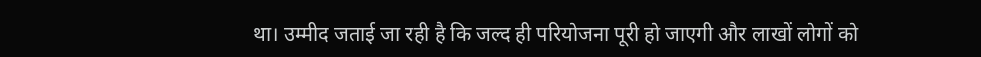था। उम्मीद जताई जा रही है कि जल्द ही परियोजना पूरी हो जाएगी और लाखों लोगों को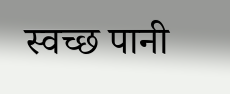स्वच्छ पानी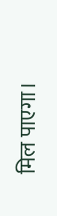मिल पाएगा।